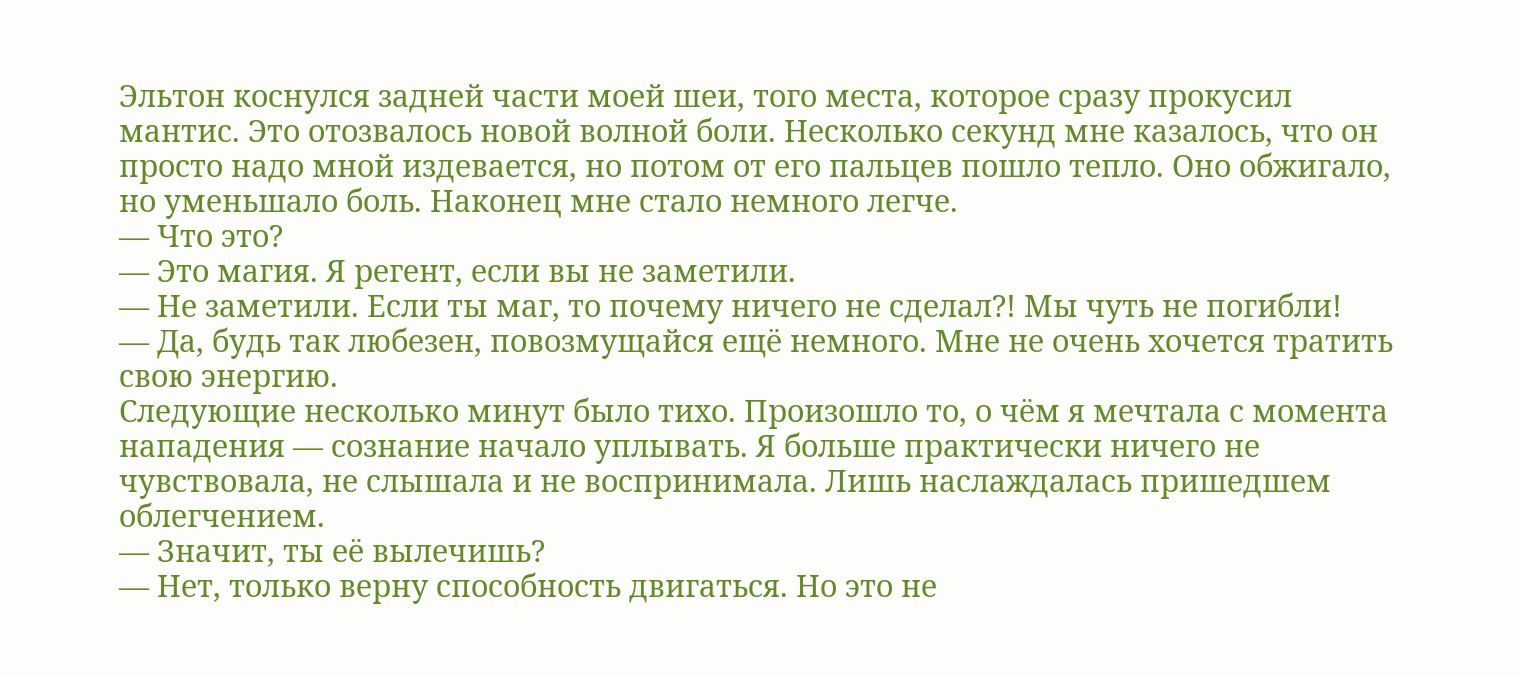Эльтон коснулся задней части моей шеи, того места, которое сразу прокусил мантис. Это отозвалось новой волной боли. Несколько секунд мне казалось, что он просто надо мной издевается, но потом от его пальцев пошло тепло. Оно обжигало, но уменьшало боль. Наконец мне стало немного легче.
— Что это?
— Это магия. Я регент, если вы не заметили.
— Не заметили. Если ты маг, то почему ничего не сделал?! Мы чуть не погибли!
— Да, будь так любезен, повозмущайся ещё немного. Мне не очень хочется тратить свою энергию.
Следующие несколько минут было тихо. Произошло то, о чём я мечтала с момента нападения — сознание начало уплывать. Я больше практически ничего не чувствовала, не слышала и не воспринимала. Лишь наслаждалась пришедшем облегчением.
— Значит, ты её вылечишь?
— Нет, только верну способность двигаться. Но это не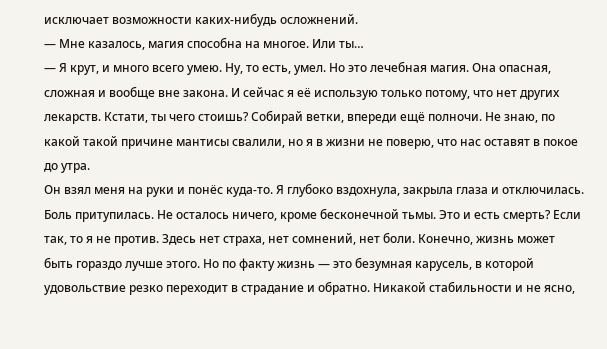исключает возможности каких-нибудь осложнений.
— Мне казалось, магия способна на многое. Или ты…
— Я крут, и много всего умею. Ну, то есть, умел. Но это лечебная магия. Она опасная, сложная и вообще вне закона. И сейчас я её использую только потому, что нет других лекарств. Кстати, ты чего стоишь? Собирай ветки, впереди ещё полночи. Не знаю, по какой такой причине мантисы свалили, но я в жизни не поверю, что нас оставят в покое до утра.
Он взял меня на руки и понёс куда-то. Я глубоко вздохнула, закрыла глаза и отключилась.
Боль притупилась. Не осталось ничего, кроме бесконечной тьмы. Это и есть смерть? Если так, то я не против. Здесь нет страха, нет сомнений, нет боли. Конечно, жизнь может быть гораздо лучше этого. Но по факту жизнь — это безумная карусель, в которой удовольствие резко переходит в страдание и обратно. Никакой стабильности и не ясно,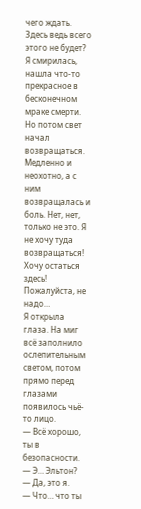чего ждать. Здесь ведь всего этого не будет?
Я смирилась, нашла что-то прекрасное в бесконечном мраке смерти. Но потом свет начал возвращаться. Медленно и неохотно, а с ним возвращалась и боль. Нет, нет, только не это. Я не хочу туда возвращаться! Хочу остаться здесь! Пожалуйста, не надо…
Я открыла глаза. На миг всё заполнило ослепительным светом, потом прямо перед глазами появилось чьё-то лицо.
— Всё хорошо, ты в безопасности.
— Э… Эльтон?
— Да, это я.
— Что… что ты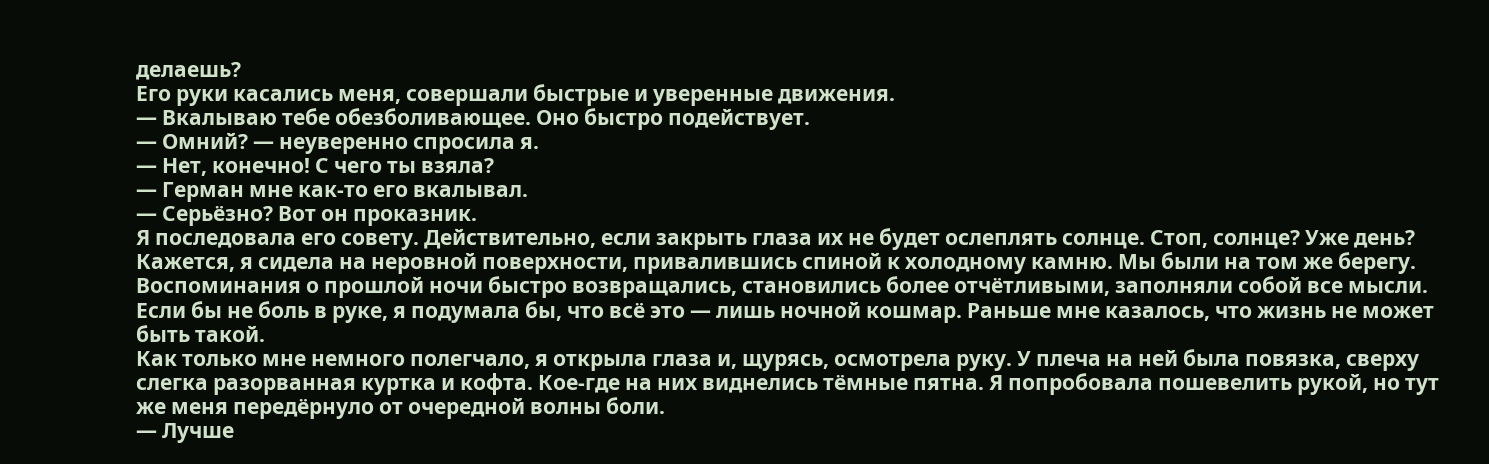делаешь?
Его руки касались меня, совершали быстрые и уверенные движения.
— Вкалываю тебе обезболивающее. Оно быстро подействует.
— Омний? — неуверенно спросила я.
— Нет, конечно! С чего ты взяла?
— Герман мне как-то его вкалывал.
— Серьёзно? Вот он проказник.
Я последовала его совету. Действительно, если закрыть глаза их не будет ослеплять солнце. Стоп, солнце? Уже день?
Кажется, я сидела на неровной поверхности, привалившись спиной к холодному камню. Мы были на том же берегу. Воспоминания о прошлой ночи быстро возвращались, становились более отчётливыми, заполняли собой все мысли. Если бы не боль в руке, я подумала бы, что всё это — лишь ночной кошмар. Раньше мне казалось, что жизнь не может быть такой.
Как только мне немного полегчало, я открыла глаза и, щурясь, осмотрела руку. У плеча на ней была повязка, сверху слегка разорванная куртка и кофта. Кое-где на них виднелись тёмные пятна. Я попробовала пошевелить рукой, но тут же меня передёрнуло от очередной волны боли.
— Лучше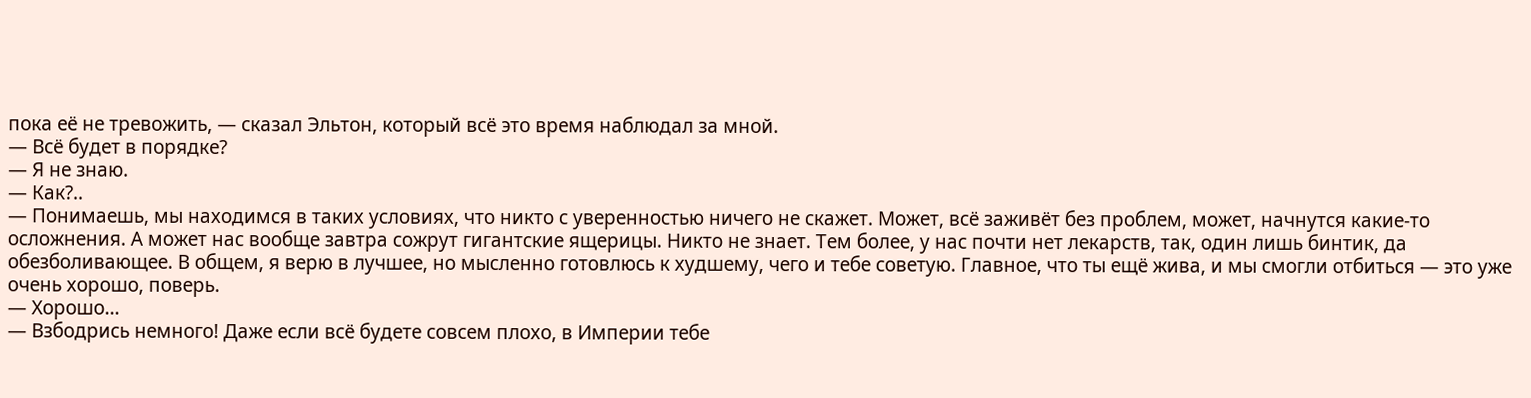пока её не тревожить, — сказал Эльтон, который всё это время наблюдал за мной.
— Всё будет в порядке?
— Я не знаю.
— Как?..
— Понимаешь, мы находимся в таких условиях, что никто с уверенностью ничего не скажет. Может, всё заживёт без проблем, может, начнутся какие-то осложнения. А может нас вообще завтра сожрут гигантские ящерицы. Никто не знает. Тем более, у нас почти нет лекарств, так, один лишь бинтик, да обезболивающее. В общем, я верю в лучшее, но мысленно готовлюсь к худшему, чего и тебе советую. Главное, что ты ещё жива, и мы смогли отбиться — это уже очень хорошо, поверь.
— Хорошо…
— Взбодрись немного! Даже если всё будете совсем плохо, в Империи тебе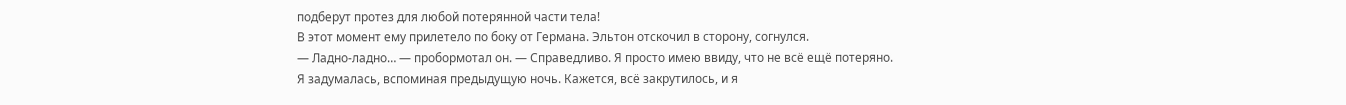подберут протез для любой потерянной части тела!
В этот момент ему прилетело по боку от Германа. Эльтон отскочил в сторону, согнулся.
— Ладно-ладно… — пробормотал он. — Справедливо. Я просто имею ввиду, что не всё ещё потеряно.
Я задумалась, вспоминая предыдущую ночь. Кажется, всё закрутилось, и я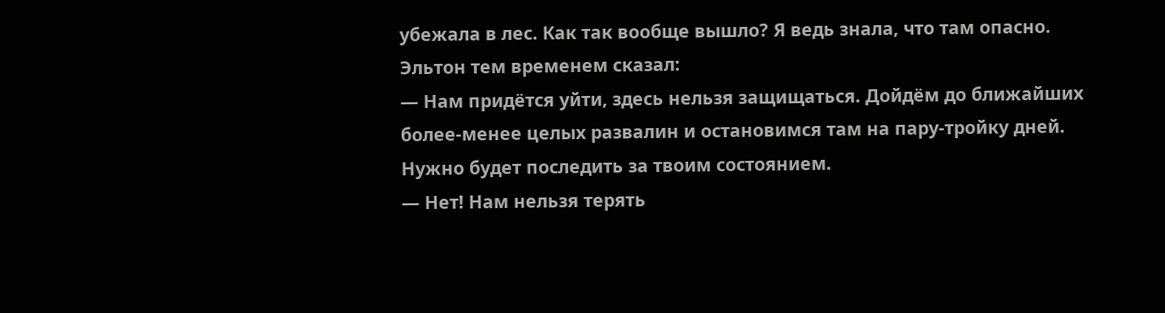убежала в лес. Как так вообще вышло? Я ведь знала, что там опасно. Эльтон тем временем сказал:
— Нам придётся уйти, здесь нельзя защищаться. Дойдём до ближайших более-менее целых развалин и остановимся там на пару-тройку дней. Нужно будет последить за твоим состоянием.
— Нет! Нам нельзя терять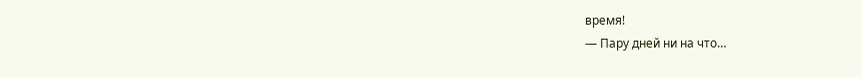время!
— Пару дней ни на что…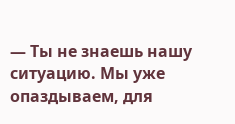— Ты не знаешь нашу ситуацию. Мы уже опаздываем, для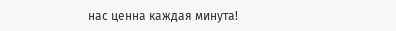нас ценна каждая минута!